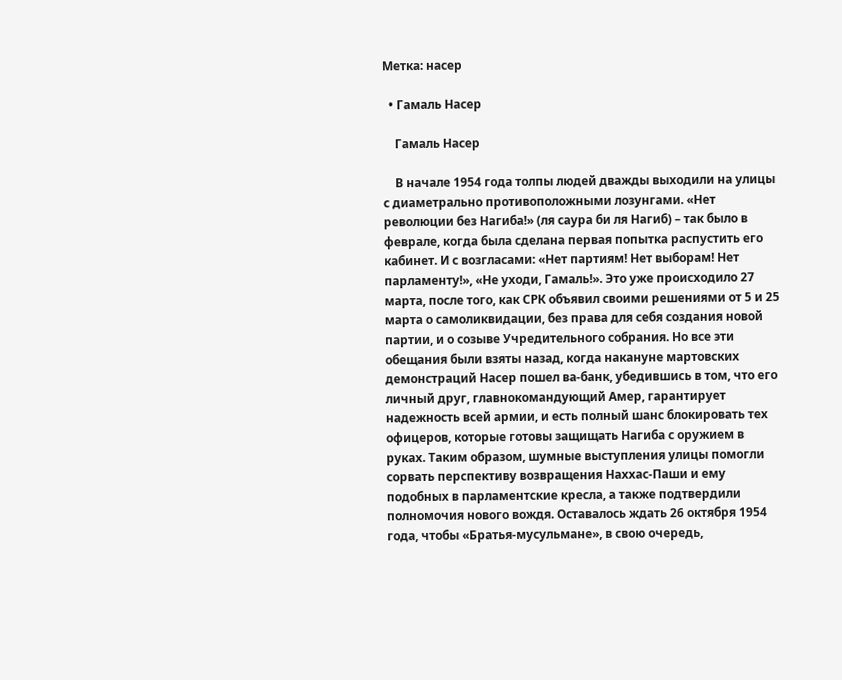Метка: насер

  • Гамаль Насер

    Гамаль Насер

    В начале 1954 года толпы людей дважды выходили на улицы с диаметрально противоположными лозунгами. «Нет революции без Нагиба!» (ля саура би ля Нагиб) – так было в феврале, когда была сделана первая попытка распустить его кабинет. И с возгласами: «Нет партиям! Нет выборам! Нет парламенту!», «Не уходи, Гамаль!». Это уже происходило 27 марта, после того, как СРК объявил своими решениями от 5 и 25 марта о самоликвидации, без права для себя создания новой партии, и о созыве Учредительного собрания. Но все эти обещания были взяты назад, когда накануне мартовских демонстраций Насер пошел ва-банк, убедившись в том, что его личный друг, главнокомандующий Амер, гарантирует надежность всей армии, и есть полный шанс блокировать тех офицеров, которые готовы защищать Нагиба с оружием в руках. Таким образом, шумные выступления улицы помогли сорвать перспективу возвращения Наххас-Паши и ему подобных в парламентские кресла, а также подтвердили полномочия нового вождя. Оставалось ждать 26 октября 1954 года, чтобы «Братья-мусульмане», в свою очередь,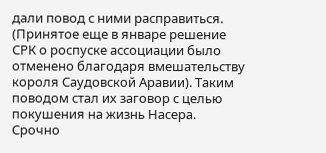дали повод с ними расправиться. (Принятое еще в январе решение СРК о роспуске ассоциации было отменено благодаря вмешательству короля Саудовской Аравии). Таким поводом стал их заговор с целью покушения на жизнь Насера. Срочно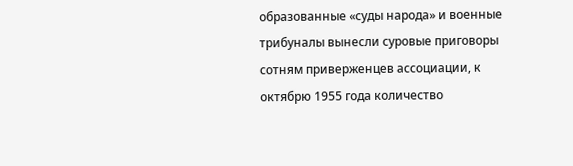образованные «суды народа» и военные трибуналы вынесли суровые приговоры сотням приверженцев ассоциации, к октябрю 1955 года количество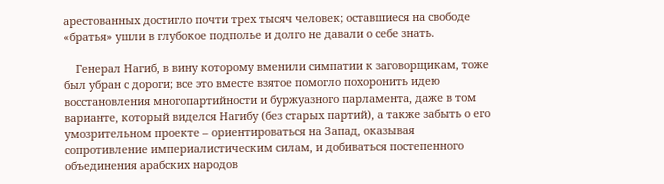арестованных достигло почти трех тысяч человек; оставшиеся на свободе «братья» ушли в глубокое подполье и долго не давали о себе знать.

    Генерал Нагиб, в вину которому вменили симпатии к заговорщикам, тоже был убран с дороги; все это вместе взятое помогло похоронить идею восстановления многопартийности и буржуазного парламента, даже в том варианте, который виделся Нагибу (без старых партий), а также забыть о его умозрительном проекте – ориентироваться на Запад, оказывая сопротивление империалистическим силам, и добиваться постепенного объединения арабских народов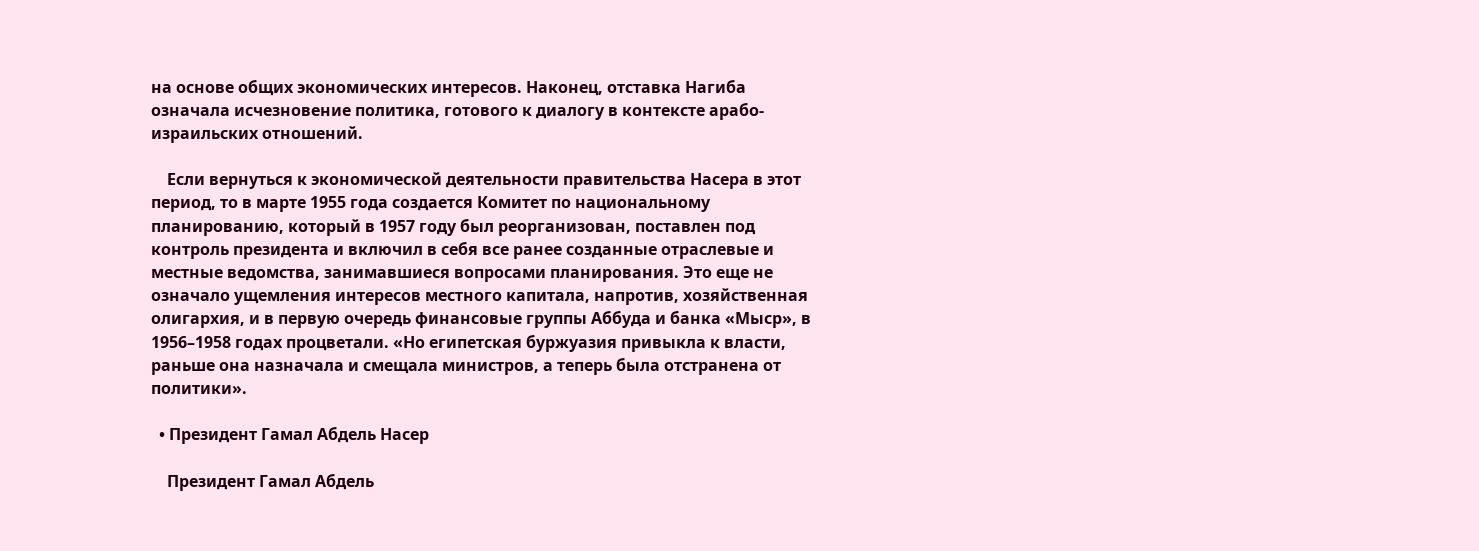на основе общих экономических интересов. Наконец, отставка Нагиба означала исчезновение политика, готового к диалогу в контексте арабо-израильских отношений.

    Если вернуться к экономической деятельности правительства Насера в этот период, то в марте 1955 года создается Комитет по национальному планированию, который в 1957 году был реорганизован, поставлен под контроль президента и включил в себя все ранее созданные отраслевые и местные ведомства, занимавшиеся вопросами планирования. Это еще не означало ущемления интересов местного капитала, напротив, хозяйственная олигархия, и в первую очередь финансовые группы Аббуда и банка «Мыср», в 1956–1958 годах процветали. «Но египетская буржуазия привыкла к власти, раньше она назначала и смещала министров, а теперь была отстранена от политики».

  • Президент Гамал Абдель Насер

    Президент Гамал Абдель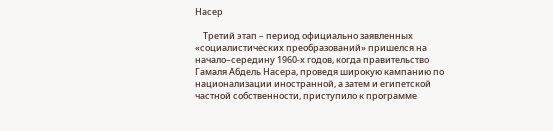Насер

    Третий этап – период официально заявленных «социалистических преобразований» пришелся на начало–середину 1960-х годов, когда правительство Гамаля Абдель Насера, проведя широкую кампанию по национализации иностранной, а затем и египетской частной собственности, приступило к программе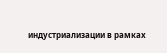индустриализации в рамках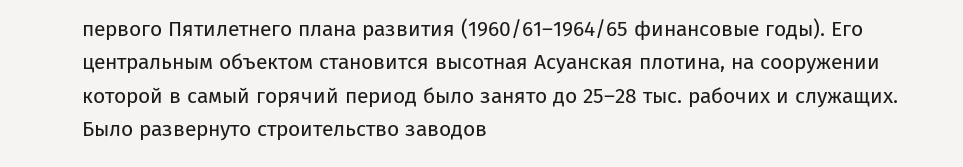первого Пятилетнего плана развития (1960/61–1964/65 финансовые годы). Его центральным объектом становится высотная Асуанская плотина, на сооружении которой в самый горячий период было занято до 25–28 тыс. рабочих и служащих. Было развернуто строительство заводов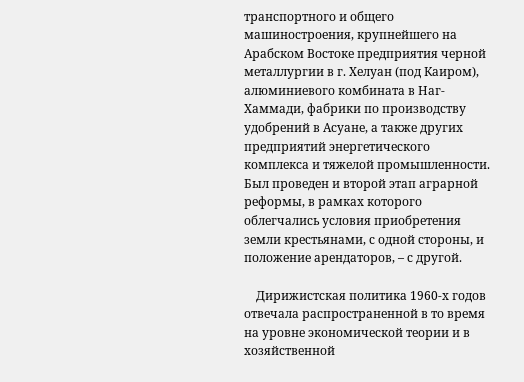транспортного и общего машиностроения, крупнейшего на Арабском Востоке предприятия черной металлургии в г. Хелуан (под Каиром), алюминиевого комбината в Наг-Хаммади, фабрики по производству удобрений в Асуане, а также других предприятий энергетического комплекса и тяжелой промышленности. Был проведен и второй этап аграрной реформы, в рамках которого облегчались условия приобретения земли крестьянами, с одной стороны, и положение арендаторов, – с другой.

    Дирижистская политика 1960-х годов отвечала распространенной в то время на уровне экономической теории и в хозяйственной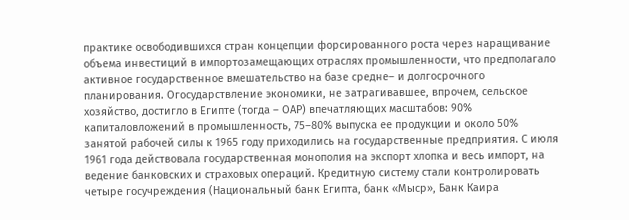практике освободившихся стран концепции форсированного роста через наращивание объема инвестиций в импортозамещающих отраслях промышленности, что предполагало активное государственное вмешательство на базе средне– и долгосрочного планирования. Огосударствление экономики, не затрагивавшее, впрочем, сельское хозяйство, достигло в Египте (тогда – ОАР) впечатляющих масштабов: 90% капиталовложений в промышленность, 75–80% выпуска ее продукции и около 50% занятой рабочей силы к 1965 году приходились на государственные предприятия. С июля 1961 года действовала государственная монополия на экспорт хлопка и весь импорт, на ведение банковских и страховых операций. Кредитную систему стали контролировать четыре госучреждения (Национальный банк Египта, банк «Мыср», Банк Каира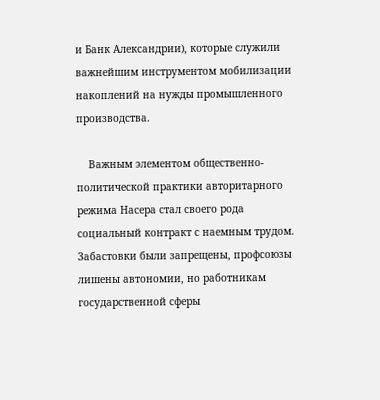и Банк Александрии), которые служили важнейшим инструментом мобилизации накоплений на нужды промышленного производства.

    Важным элементом общественно-политической практики авторитарного режима Насера стал своего рода социальный контракт с наемным трудом. Забастовки были запрещены, профсоюзы лишены автономии, но работникам государственной сферы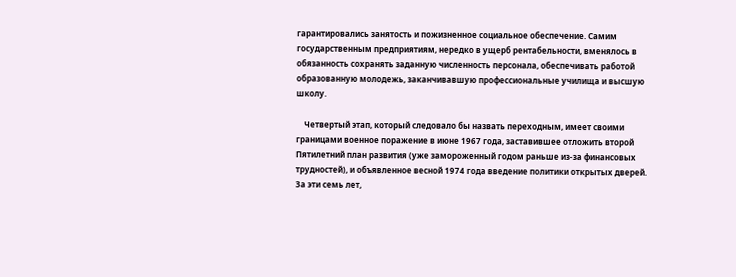гарантировались занятость и пожизненное социальное обеспечение. Самим государственным предприятиям, нередко в ущерб рентабельности, вменялось в обязанность сохранять заданную численность персонала, обеспечивать работой образованную молодежь, заканчивавшую профессиональные училища и высшую школу.

    Четвертый этап, который следовало бы назвать переходным, имеет своими границами военное поражение в июне 1967 года, заставившее отложить второй Пятилетний план развития (уже замороженный годом раньше из-за финансовых трудностей), и объявленное весной 1974 года введение политики открытых дверей. За эти семь лет,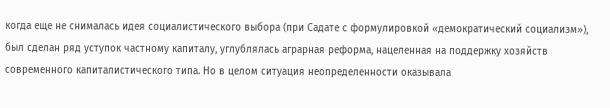когда еще не снималась идея социалистического выбора (при Садате с формулировкой «демократический социализм»), был сделан ряд уступок частному капиталу, углублялась аграрная реформа, нацеленная на поддержку хозяйств современного капиталистического типа. Но в целом ситуация неопределенности оказывала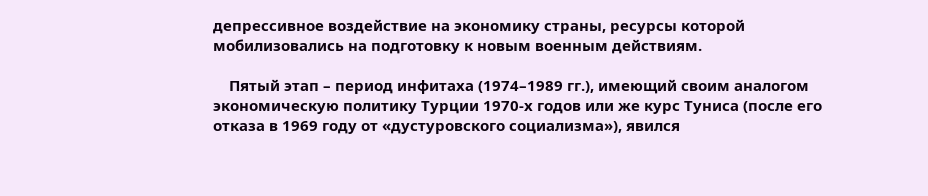депрессивное воздействие на экономику страны, ресурсы которой мобилизовались на подготовку к новым военным действиям.

    Пятый этап – период инфитаха (1974–1989 гг.), имеющий своим аналогом экономическую политику Турции 1970-х годов или же курс Туниса (после его отказа в 1969 году от «дустуровского социализма»), явился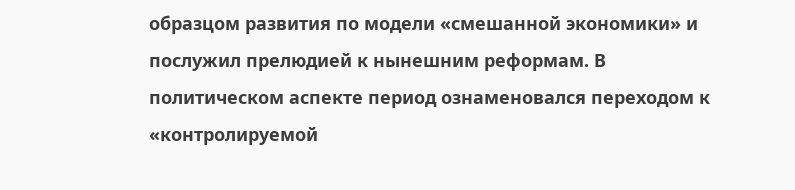образцом развития по модели «смешанной экономики» и послужил прелюдией к нынешним реформам. В политическом аспекте период ознаменовался переходом к «контролируемой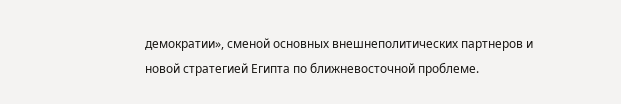демократии», сменой основных внешнеполитических партнеров и новой стратегией Египта по ближневосточной проблеме.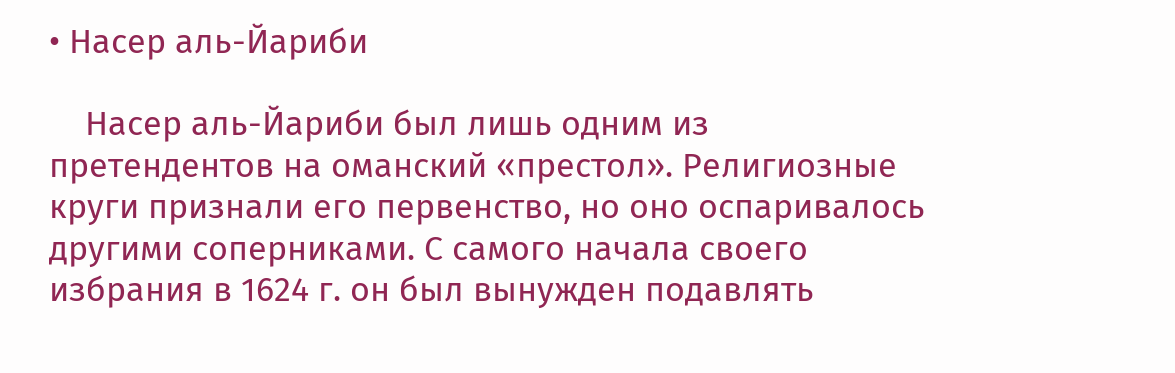• Насер аль-Йариби

    Насер аль-Йариби был лишь одним из претендентов на оманский «престол». Религиозные круги признали его первенство, но оно оспаривалось другими соперниками. С самого начала своего избрания в 1624 г. он был вынужден подавлять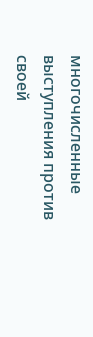многочисленные выступления против своей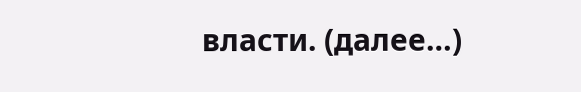власти. (далее…)